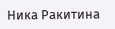Ника Ракитина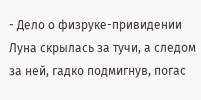- Дело о физруке-привидении
Луна скрылась за тучи, а следом за ней, гадко подмигнув, погас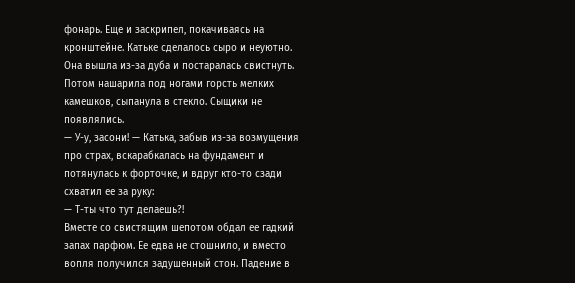фонарь. Еще и заскрипел, покачиваясь на кронштейне. Катьке сделалось сыро и неуютно. Она вышла из-за дуба и постаралась свистнуть. Потом нашарила под ногами горсть мелких камешков, сыпанула в стекло. Сыщики не появлялись.
— У-у, засони! — Катька, забыв из-за возмущения про страх, вскарабкалась на фундамент и потянулась к форточке, и вдруг кто-то сзади схватил ее за руку:
— Т-ты что тут делаешь?!
Вместе со свистящим шепотом обдал ее гадкий запах парфюм. Ее едва не стошнило, и вместо вопля получился задушенный стон. Падение в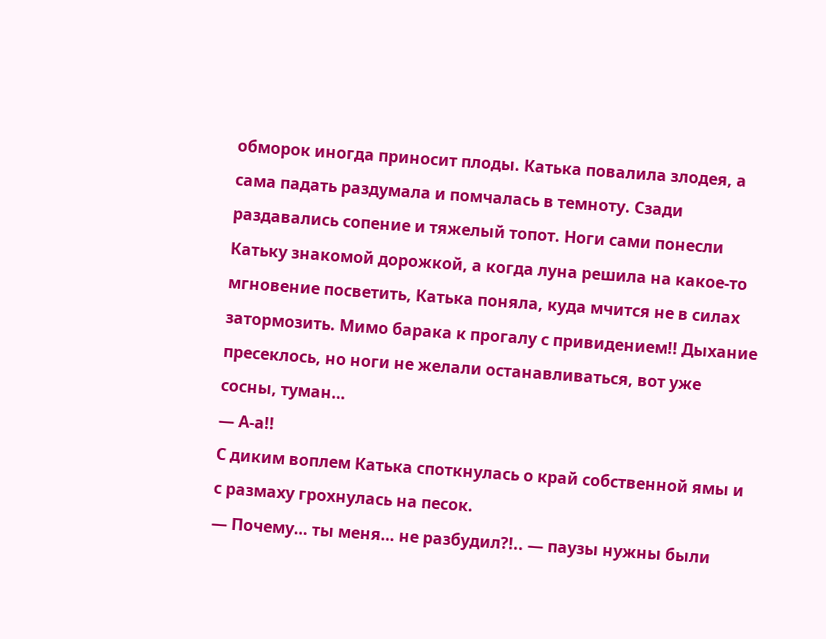обморок иногда приносит плоды. Катька повалила злодея, а сама падать раздумала и помчалась в темноту. Сзади раздавались сопение и тяжелый топот. Ноги сами понесли Катьку знакомой дорожкой, а когда луна решила на какое-то мгновение посветить, Катька поняла, куда мчится не в силах затормозить. Мимо барака к прогалу с привидением!! Дыхание пресеклось, но ноги не желали останавливаться, вот уже сосны, туман…
— А-а!!
С диким воплем Катька споткнулась о край собственной ямы и с размаху грохнулась на песок.
— Почему… ты меня… не разбудил?!.. — паузы нужны были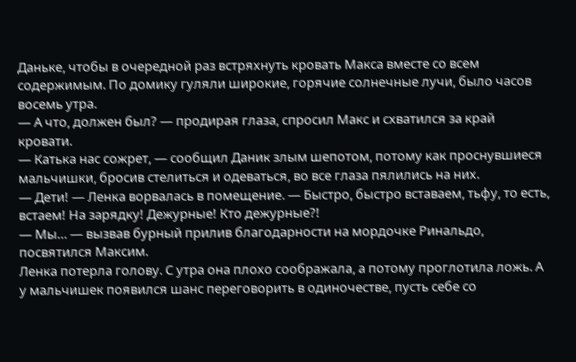Даньке, чтобы в очередной раз встряхнуть кровать Макса вместе со всем содержимым. По домику гуляли широкие, горячие солнечные лучи, было часов восемь утра.
— А что, должен был? — продирая глаза, спросил Макс и схватился за край кровати.
— Катька нас сожрет, — сообщил Даник злым шепотом, потому как проснувшиеся мальчишки, бросив стелиться и одеваться, во все глаза пялились на них.
— Дети! — Ленка ворвалась в помещение. — Быстро, быстро вставаем, тьфу, то есть, встаем! На зарядку! Дежурные! Кто дежурные?!
— Мы… — вызвав бурный прилив благодарности на мордочке Ринальдо, посвятился Максим.
Ленка потерла голову. С утра она плохо соображала, а потому проглотила ложь. А у мальчишек появился шанс переговорить в одиночестве, пусть себе со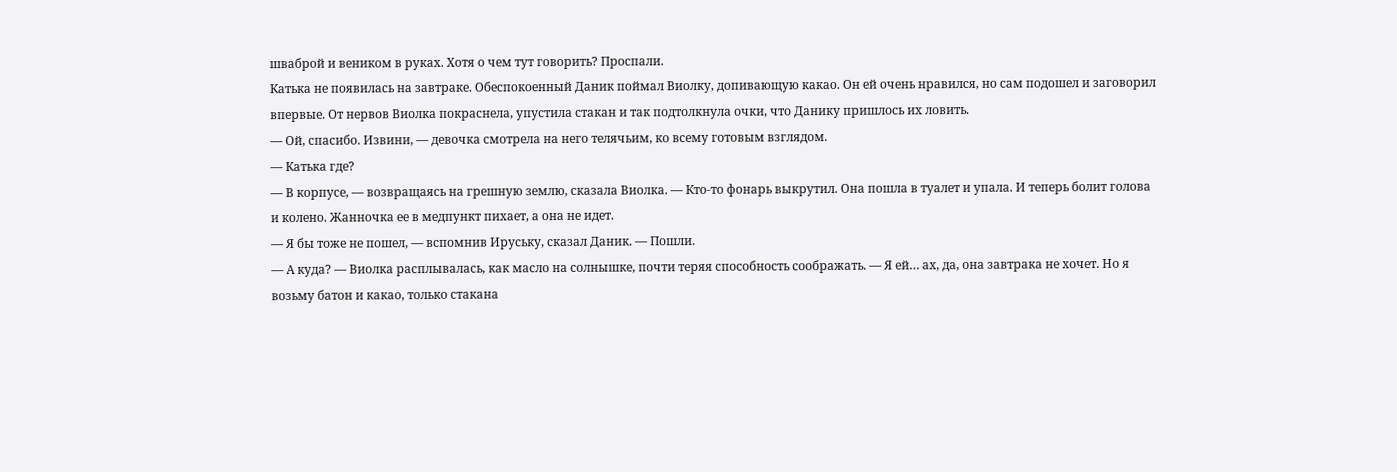шваброй и веником в руках. Хотя о чем тут говорить? Проспали.
Катька не появилась на завтраке. Обеспокоенный Даник поймал Виолку, допивающую какао. Он ей очень нравился, но сам подошел и заговорил впервые. От нервов Виолка покраснела, упустила стакан и так подтолкнула очки, что Данику пришлось их ловить.
— Ой, спасибо. Извини, — девочка смотрела на него телячьим, ко всему готовым взглядом.
— Катька где?
— В корпусе, — возвращаясь на грешную землю, сказала Виолка. — Кто-то фонарь выкрутил. Она пошла в туалет и упала. И теперь болит голова и колено. Жанночка ее в медпункт пихает, а она не идет.
— Я бы тоже не пошел, — вспомнив Ируську, сказал Даник. — Пошли.
— А куда? — Виолка расплывалась, как масло на солнышке, почти теряя способность соображать. — Я ей… ах, да, она завтрака не хочет. Но я возьму батон и какао, только стакана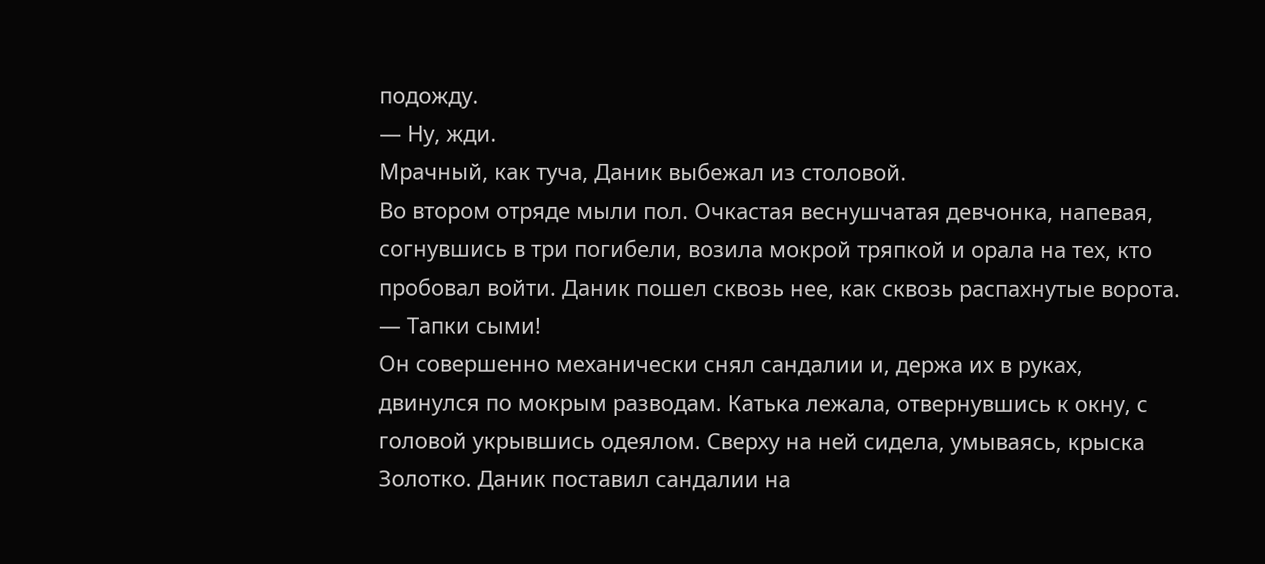подожду.
— Ну, жди.
Мрачный, как туча, Даник выбежал из столовой.
Во втором отряде мыли пол. Очкастая веснушчатая девчонка, напевая, согнувшись в три погибели, возила мокрой тряпкой и орала на тех, кто пробовал войти. Даник пошел сквозь нее, как сквозь распахнутые ворота.
— Тапки сыми!
Он совершенно механически снял сандалии и, держа их в руках, двинулся по мокрым разводам. Катька лежала, отвернувшись к окну, с головой укрывшись одеялом. Сверху на ней сидела, умываясь, крыска Золотко. Даник поставил сандалии на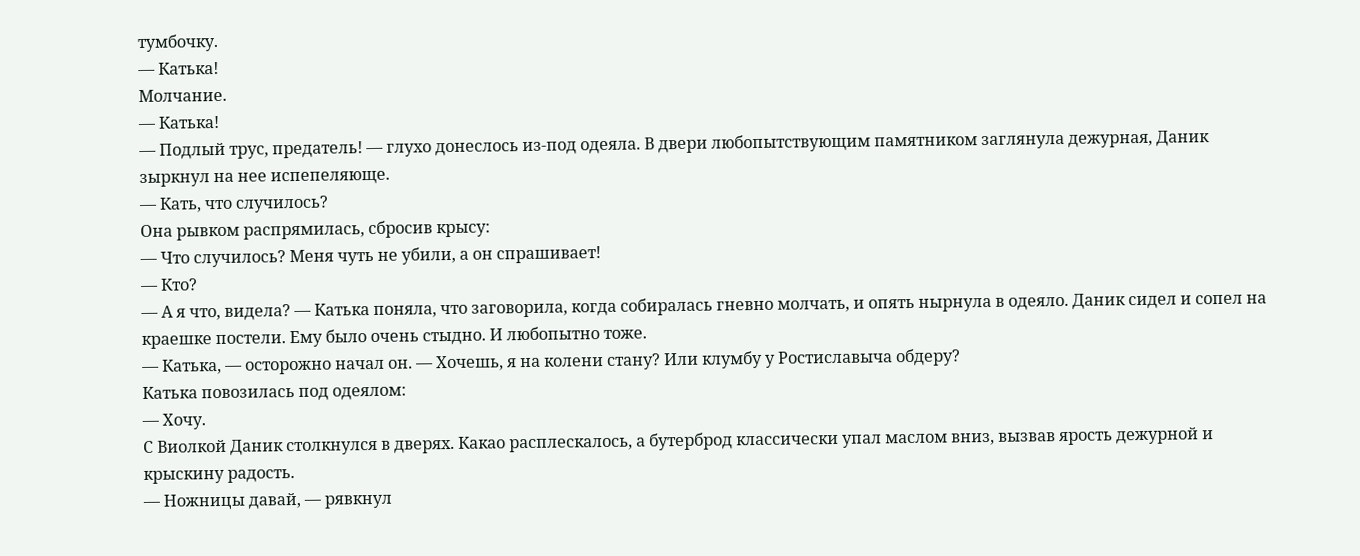тумбочку.
— Катька!
Молчание.
— Катька!
— Подлый трус, предатель! — глухо донеслось из-под одеяла. В двери любопытствующим памятником заглянула дежурная, Даник зыркнул на нее испепеляюще.
— Кать, что случилось?
Она рывком распрямилась, сбросив крысу:
— Что случилось? Меня чуть не убили, а он спрашивает!
— Кто?
— А я что, видела? — Катька поняла, что заговорила, когда собиралась гневно молчать, и опять нырнула в одеяло. Даник сидел и сопел на краешке постели. Ему было очень стыдно. И любопытно тоже.
— Катька, — осторожно начал он. — Хочешь, я на колени стану? Или клумбу у Ростиславыча обдеру?
Катька повозилась под одеялом:
— Хочу.
С Виолкой Даник столкнулся в дверях. Какао расплескалось, а бутерброд классически упал маслом вниз, вызвав ярость дежурной и крыскину радость.
— Ножницы давай, — рявкнул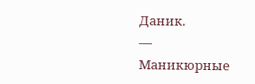Даник.
— Маникюрные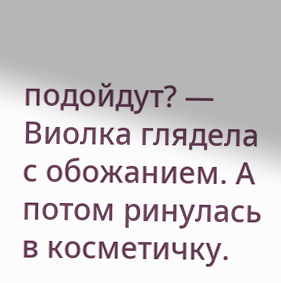подойдут? — Виолка глядела с обожанием. А потом ринулась в косметичку.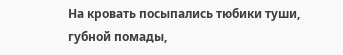На кровать посыпались тюбики туши, губной помады,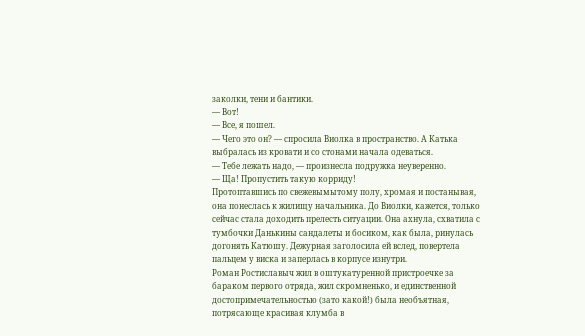заколки, тени и бантики.
— Вот!
— Все, я пошел.
— Чего это он? — спросила Виолка в пространство. А Катька выбралась из кровати и со стонами начала одеваться.
— Тебе лежать надо, — произнесла подружка неуверенно.
— Ща! Пропустить такую корриду!
Протоптавшись по свежевымытому полу, хромая и постанывая, она понеслась к жилищу начальника. До Виолки, кажется, только сейчас стала доходить прелесть ситуации. Она ахнула, схватила с тумбочки Данькины сандалеты и босиком, как была, ринулась догонять Катюшу. Дежурная заголосила ей вслед, повертела пальцем у виска и заперлась в корпусе изнутри.
Роман Ростиславыч жил в оштукатуренной пристроечке за бараком первого отряда, жил скромненько, и единственной достопримечательностью (зато какой!) была необъятная, потрясающе красивая клумба в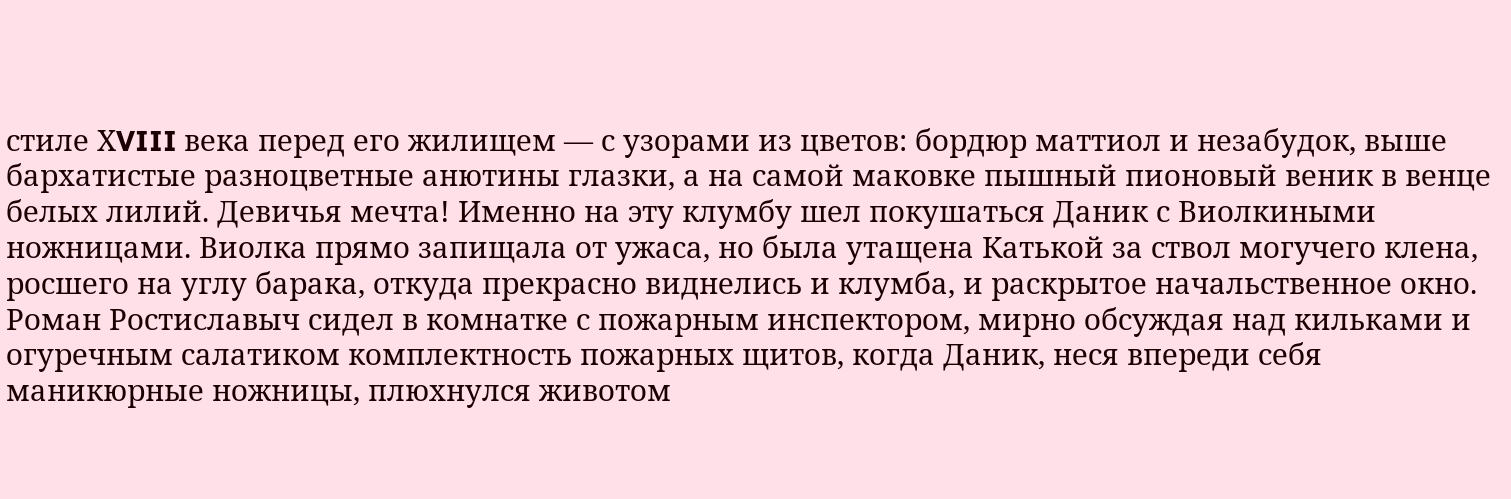стиле ХVIII века перед его жилищем — с узорами из цветов: бордюр маттиол и незабудок, выше бархатистые разноцветные анютины глазки, а на самой маковке пышный пионовый веник в венце белых лилий. Девичья мечта! Именно на эту клумбу шел покушаться Даник с Виолкиными ножницами. Виолка прямо запищала от ужаса, но была утащена Катькой за ствол могучего клена, росшего на углу барака, откуда прекрасно виднелись и клумба, и раскрытое начальственное окно.
Роман Ростиславыч сидел в комнатке с пожарным инспектором, мирно обсуждая над кильками и огуречным салатиком комплектность пожарных щитов, когда Даник, неся впереди себя маникюрные ножницы, плюхнулся животом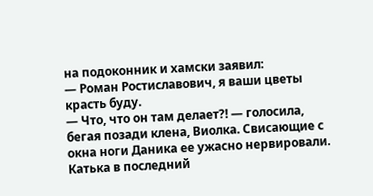на подоконник и хамски заявил:
— Роман Ростиславович, я ваши цветы красть буду.
— Что, что он там делает?! — голосила, бегая позади клена, Виолка. Свисающие с окна ноги Даника ее ужасно нервировали. Катька в последний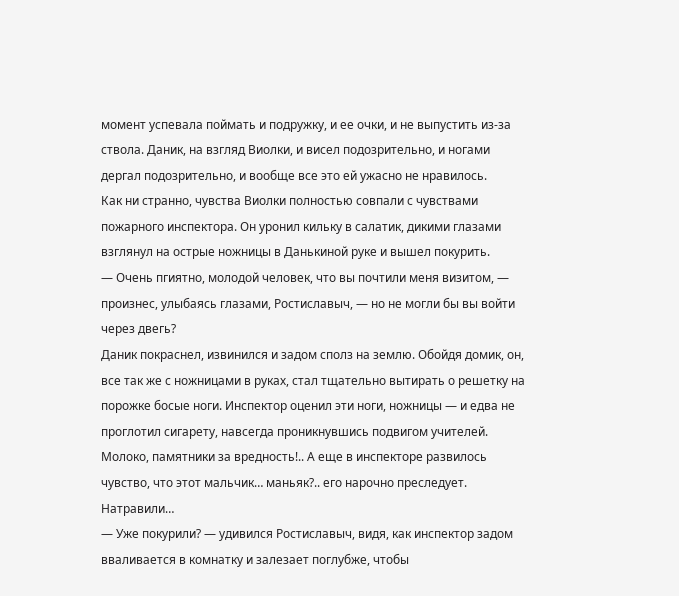момент успевала поймать и подружку, и ее очки, и не выпустить из-за ствола. Даник, на взгляд Виолки, и висел подозрительно, и ногами дергал подозрительно, и вообще все это ей ужасно не нравилось.
Как ни странно, чувства Виолки полностью совпали с чувствами пожарного инспектора. Он уронил кильку в салатик, дикими глазами взглянул на острые ножницы в Данькиной руке и вышел покурить.
— Очень пгиятно, молодой человек, что вы почтили меня визитом, — произнес, улыбаясь глазами, Ростиславыч, — но не могли бы вы войти через двегь?
Даник покраснел, извинился и задом сполз на землю. Обойдя домик, он, все так же с ножницами в руках, стал тщательно вытирать о решетку на порожке босые ноги. Инспектор оценил эти ноги, ножницы — и едва не проглотил сигарету, навсегда проникнувшись подвигом учителей. Молоко, памятники за вредность!.. А еще в инспекторе развилось чувство, что этот мальчик… маньяк?.. его нарочно преследует. Натравили…
— Уже покурили? — удивился Ростиславыч, видя, как инспектор задом вваливается в комнатку и залезает поглубже, чтобы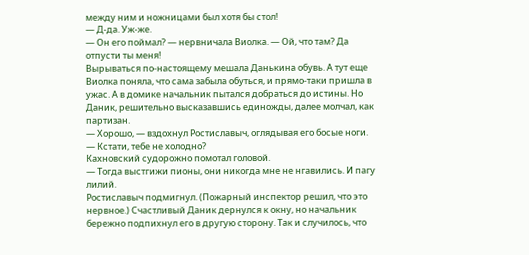между ним и ножницами был хотя бы стол!
— Д-да. Уж-же.
— Он его поймал? — нервничала Виолка. — Ой, что там? Да отпусти ты меня!
Вырываться по-настоящему мешала Данькина обувь. А тут еще Виолка поняла, что сама забыла обуться, и прямо-таки пришла в ужас. А в домике начальник пытался добраться до истины. Но Даник, решительно высказавшись единожды, далее молчал, как партизан.
— Хорошо, — вздохнул Ростиславыч, оглядывая его босые ноги. — Кстати, тебе не холодно?
Кахновский судорожно помотал головой.
— Тогда выстгижи пионы, они никогда мне не нгавились. И пагу лилий.
Ростиславыч подмигнул. (Пожарный инспектор решил, что это нервное.) Счастливый Даник дернулся к окну, но начальник бережно подпихнул его в другую сторону. Так и случилось, что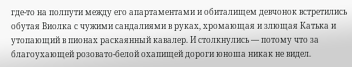где-то на полпути между его апартаментами и обиталищем девчонок встретились обутая Виолка с чужими сандалиями в руках, хромающая и злющая Катька и утопающий в пионах раскаянный кавалер. И столкнулись — потому что за благоухающей розовато-белой охапищей дороги юноша никак не видел.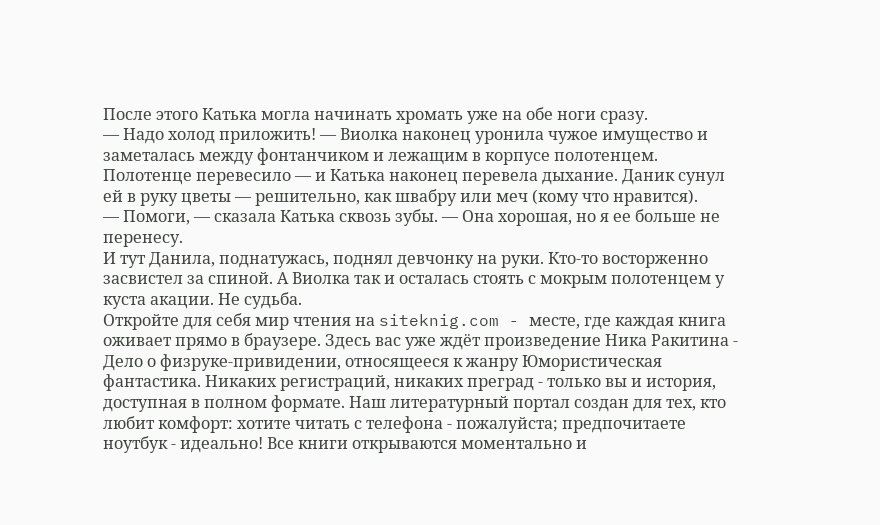После этого Катька могла начинать хромать уже на обе ноги сразу.
— Надо холод приложить! — Виолка наконец уронила чужое имущество и заметалась между фонтанчиком и лежащим в корпусе полотенцем. Полотенце перевесило — и Катька наконец перевела дыхание. Даник сунул ей в руку цветы — решительно, как швабру или меч (кому что нравится).
— Помоги, — сказала Катька сквозь зубы. — Она хорошая, но я ее больше не перенесу.
И тут Данила, поднатужась, поднял девчонку на руки. Кто-то восторженно засвистел за спиной. А Виолка так и осталась стоять с мокрым полотенцем у куста акации. Не судьба.
Откройте для себя мир чтения на siteknig.com - месте, где каждая книга оживает прямо в браузере. Здесь вас уже ждёт произведение Ника Ракитина - Дело о физруке-привидении, относящееся к жанру Юмористическая фантастика. Никаких регистраций, никаких преград - только вы и история, доступная в полном формате. Наш литературный портал создан для тех, кто любит комфорт: хотите читать с телефона - пожалуйста; предпочитаете ноутбук - идеально! Все книги открываются моментально и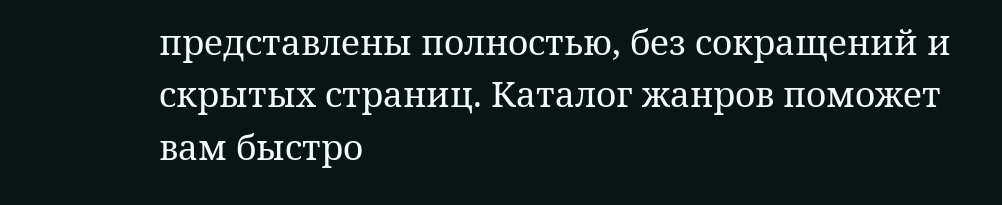представлены полностью, без сокращений и скрытых страниц. Каталог жанров поможет вам быстро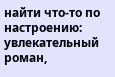найти что-то по настроению: увлекательный роман,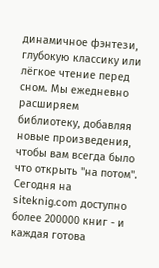динамичное фэнтези, глубокую классику или лёгкое чтение перед сном. Мы ежедневно расширяем библиотеку, добавляя новые произведения, чтобы вам всегда было что открыть "на потом". Сегодня на siteknig.com доступно более 200000 книг - и каждая готова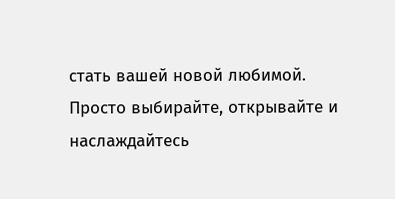стать вашей новой любимой. Просто выбирайте, открывайте и наслаждайтесь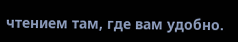чтением там, где вам удобно.